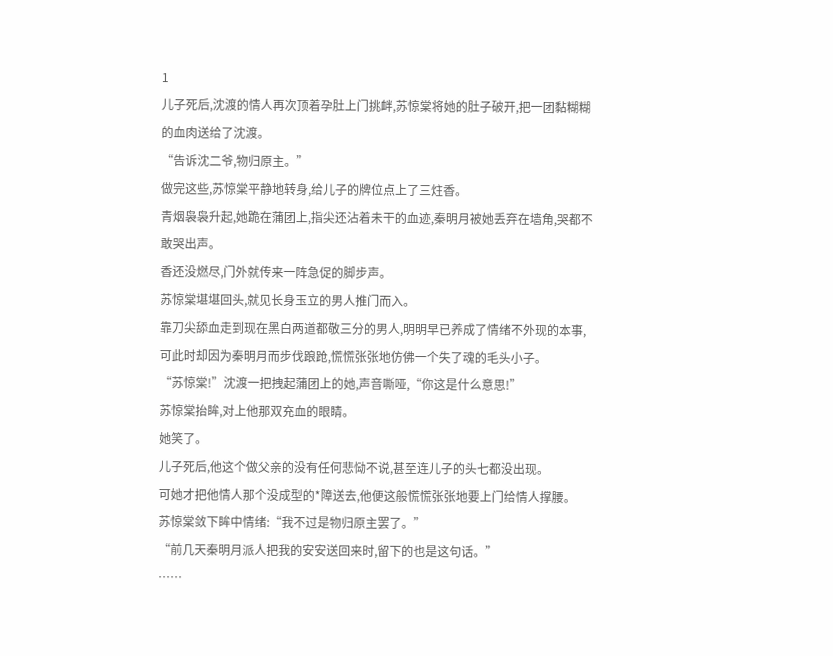1
儿子死后,沈渡的情人再次顶着孕肚上门挑衅,苏惊棠将她的肚子破开,把一团黏糊糊的血肉送给了沈渡。
“告诉沈二爷,物归原主。”
做完这些,苏惊棠平静地转身,给儿子的牌位点上了三炷香。
青烟袅袅升起,她跪在蒲团上,指尖还沾着未干的血迹,秦明月被她丢弃在墙角,哭都不敢哭出声。
香还没燃尽,门外就传来一阵急促的脚步声。
苏惊棠堪堪回头,就见长身玉立的男人推门而入。
靠刀尖舔血走到现在黑白两道都敬三分的男人,明明早已养成了情绪不外现的本事,可此时却因为秦明月而步伐踉跄,慌慌张张地仿佛一个失了魂的毛头小子。
“苏惊棠!”沈渡一把拽起蒲团上的她,声音嘶哑,“你这是什么意思!”
苏惊棠抬眸,对上他那双充血的眼睛。
她笑了。
儿子死后,他这个做父亲的没有任何悲恸不说,甚至连儿子的头七都没出现。
可她才把他情人那个没成型的*障送去,他便这般慌慌张张地要上门给情人撑腰。
苏惊棠敛下眸中情绪:“我不过是物归原主罢了。”
“前几天秦明月派人把我的安安送回来时,留下的也是这句话。”
……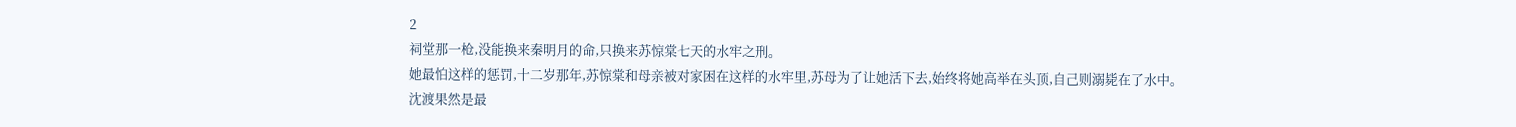2
祠堂那一枪,没能换来秦明月的命,只换来苏惊棠七天的水牢之刑。
她最怕这样的惩罚,十二岁那年,苏惊棠和母亲被对家困在这样的水牢里,苏母为了让她活下去,始终将她高举在头顶,自己则溺毙在了水中。
沈渡果然是最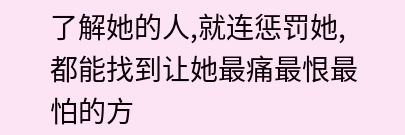了解她的人,就连惩罚她,都能找到让她最痛最恨最怕的方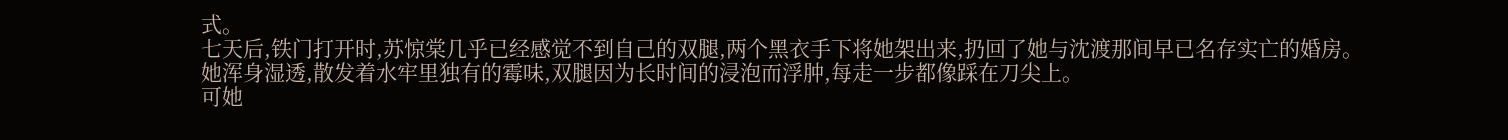式。
七天后,铁门打开时,苏惊棠几乎已经感觉不到自己的双腿,两个黑衣手下将她架出来,扔回了她与沈渡那间早已名存实亡的婚房。
她浑身湿透,散发着水牢里独有的霉味,双腿因为长时间的浸泡而浮肿,每走一步都像踩在刀尖上。
可她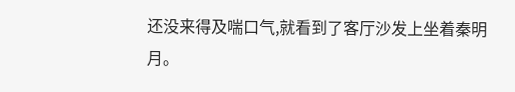还没来得及喘口气,就看到了客厅沙发上坐着秦明月。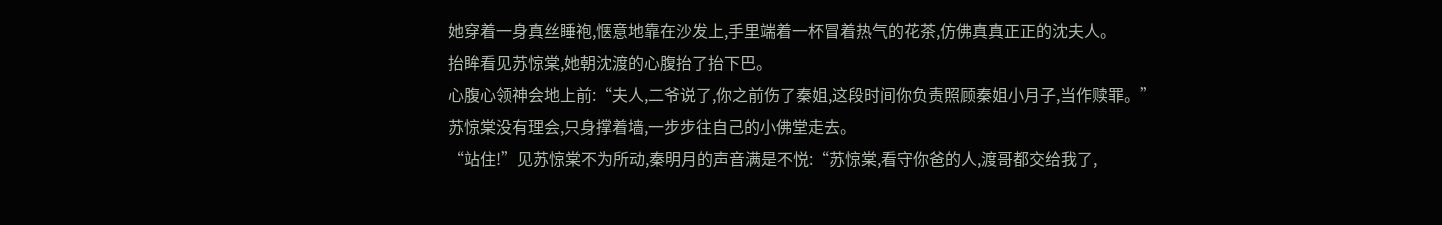她穿着一身真丝睡袍,惬意地靠在沙发上,手里端着一杯冒着热气的花茶,仿佛真真正正的沈夫人。
抬眸看见苏惊棠,她朝沈渡的心腹抬了抬下巴。
心腹心领神会地上前:“夫人,二爷说了,你之前伤了秦姐,这段时间你负责照顾秦姐小月子,当作赎罪。”
苏惊棠没有理会,只身撑着墙,一步步往自己的小佛堂走去。
“站住!”见苏惊棠不为所动,秦明月的声音满是不悦:“苏惊棠,看守你爸的人,渡哥都交给我了,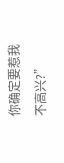你确定要惹我不高兴?”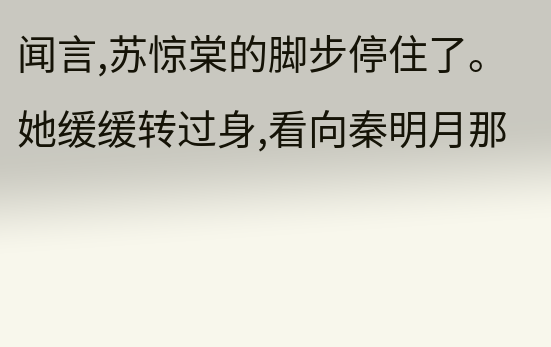闻言,苏惊棠的脚步停住了。
她缓缓转过身,看向秦明月那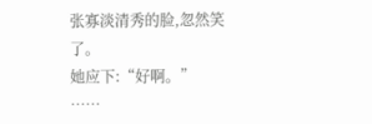张寡淡清秀的脸,忽然笑了。
她应下:“好啊。”
……